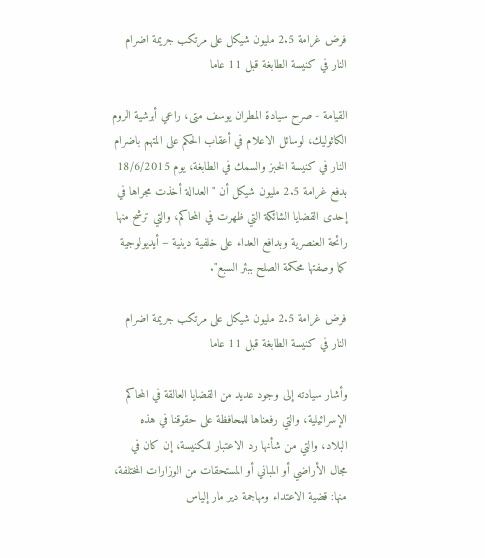فرض غرامة 2.5 مليون شيكل على مرتكب جريمة اضرام النار في كنيسة الطابغة قبل 11 عاما

القيامة - صرح سيادة المطران يوسف متى، راعي أبرشية الروم الكاثوليك، لوسائل الاعلام في أعقاب الحكم على المتهم باضرام النار في كنيسة الخبز والسمك في الطابغة، يوم 18/6/2015 بدفع غرامة 2.5 مليون شيكل أن "العدالة أخذت مجراها في إحدى القضايا الشائكة التي ظهرت في المحاكم، والتي ترشح منها رائحة العنصرية وبدافع العداء على خلفية دينية – أيديولوجية كما وصفتها محكمة الصلح ببئر السبع".

فرض غرامة 2.5 مليون شيكل على مرتكب جريمة اضرام النار في كنيسة الطابغة قبل 11 عاما

وأشار سيادته إلى وجود عديد من القضايا العالقة في المحاكم الإسرائيلية، والتي رفعناها للمحافظة على حقوقنا في هذه البلاد، والتي من شأنها رد الاعتبار للكنيسة، إن كان في مجال الأراضي أو المباني أو المستحقات من الوزارات المختلفة، منها: قضية الاعتداء ومهاجمة دير مار إلياس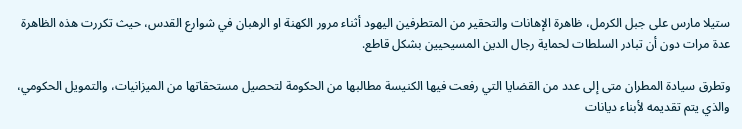ستيلا مارس على جبل الكرمل، ظاهرة الإهانات والتحقير من المتطرفين اليهود أثناء مرور الكهنة او الرهبان في شوارع القدس، حيث تكررت هذه الظاهرة عدة مرات دون أن تبادر السلطات لحماية رجال الدين المسيحيين بشكل قاطع.

وتطرق سيادة المطران متى إلى عدد من القضايا التي رفعت فيها الكنيسة مطالبها من الحكومة لتحصيل مستحقاتها من الميزانيات، والتمويل الحكومي، والذي يتم تقديمه لأبناء ديانات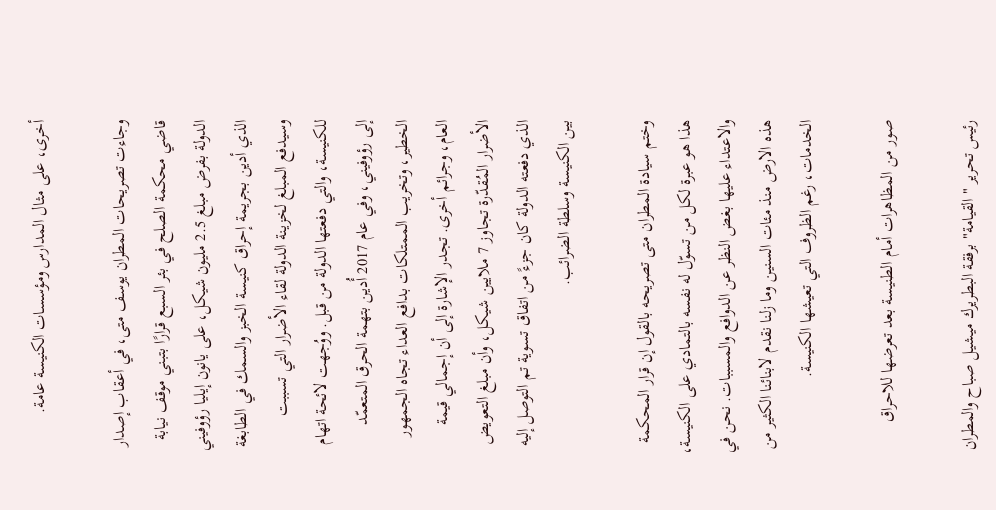أخرى، على مثال المدارس ومؤسسات الكنيسة عامة.

وجاءت تصريحات المطران يوسف متى، في أعقاب إصدار قاضي محكمة الصلح في بئر السبع قرارًا بتبني موقف نيابة الدولة بفرض مبلغ 2.5 مليون شيكل، على يانون إيليا رؤوفيني الذي أدين بجريمة إحراق كنيسة الخبز والسمك في الطابغة وسيدفع المبلغ لخزينة الدولة لقاء الأضرار التي تسببت للكنيسة، والتي دفعتها الدولة من قبل. ووُجهت لائحة اتهام إلى رؤوفيني، وفي عام 2017 أُدين بتهمة الحرق المتعمّد الخطير، وتخريب الممتلكات بدافع العداء تجاه الجمهور العام، وجرائم أخرى. تجدر الإشارة إلى أن إجمالي قيمة الأضرار المُقدّرة تجاوز 7 ملايين شيكل، وأن مبلغ التعويض الذي دفعته الدولة كان جزءً من اتفاق تسوية تم التوصل إليه بين الكنيسة وسلطة الضرائب.

وختم سيادة المطران متى تصريحه بالقول إن قرار المحكمة هذا هو عبرة لكل من تسوّل له نفسه بالتمادي على الكنيسة، والاعتداء عليها بغض النظر عن الدوافع والمسببات. نحن في هذه الارض منذ مئات السنين وما زلنا نقدم لابنائنا الكثير من الخدمات، رغم الظروف التي تعيشها الكنيسة.

صور من المظاهرات أمام الطنيسة بعد تعرضها للاحراق

رئيس تحرير "القيامة" برفقة البطريرك ميشيل صباح والمطران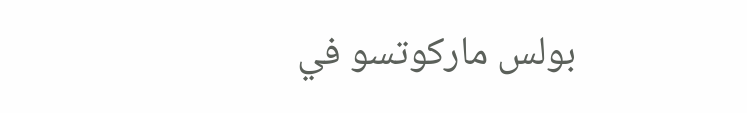بولس ماركوتسو في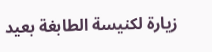زيارة لكنيسة الطابغة بعيد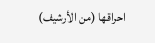احراقها (من الأرشيف)